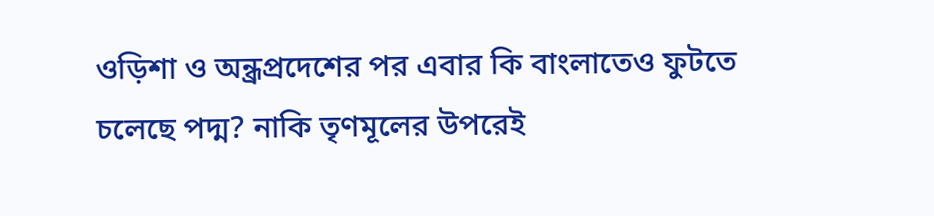ওড়িশা ও অন্ধ্রপ্রদেশের পর এবার কি বাংলাতেও ফুটতে চলেছে পদ্ম? নাকি তৃণমূলের উপরেই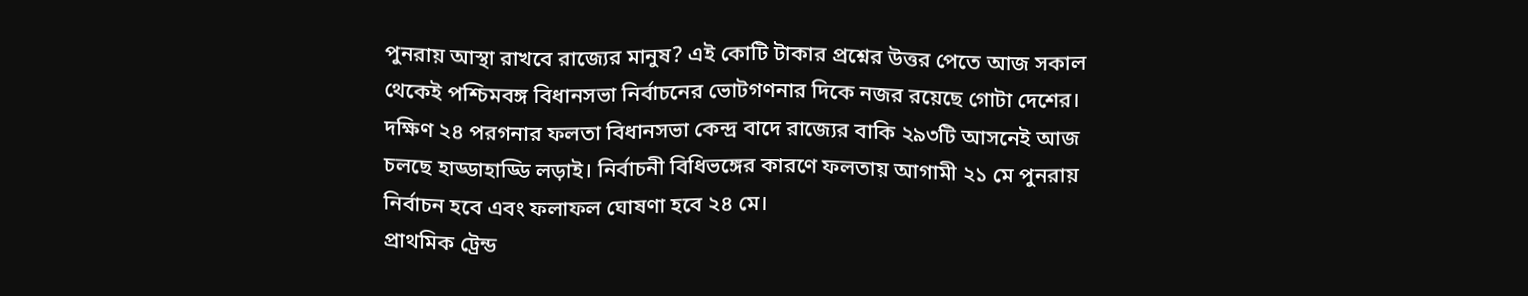পুনরায় আস্থা রাখবে রাজ্যের মানুষ? এই কোটি টাকার প্রশ্নের উত্তর পেতে আজ সকাল থেকেই পশ্চিমবঙ্গ বিধানসভা নির্বাচনের ভোটগণনার দিকে নজর রয়েছে গোটা দেশের। দক্ষিণ ২৪ পরগনার ফলতা বিধানসভা কেন্দ্র বাদে রাজ্যের বাকি ২৯৩টি আসনেই আজ চলছে হাড্ডাহাড্ডি লড়াই। নির্বাচনী বিধিভঙ্গের কারণে ফলতায় আগামী ২১ মে পুনরায় নির্বাচন হবে এবং ফলাফল ঘোষণা হবে ২৪ মে।
প্রাথমিক ট্রেন্ড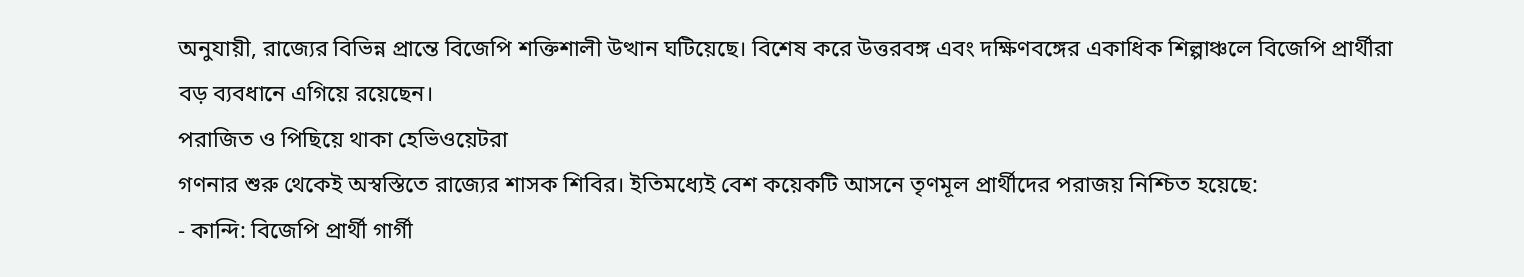অনুযায়ী, রাজ্যের বিভিন্ন প্রান্তে বিজেপি শক্তিশালী উত্থান ঘটিয়েছে। বিশেষ করে উত্তরবঙ্গ এবং দক্ষিণবঙ্গের একাধিক শিল্পাঞ্চলে বিজেপি প্রার্থীরা বড় ব্যবধানে এগিয়ে রয়েছেন।
পরাজিত ও পিছিয়ে থাকা হেভিওয়েটরা
গণনার শুরু থেকেই অস্বস্তিতে রাজ্যের শাসক শিবির। ইতিমধ্যেই বেশ কয়েকটি আসনে তৃণমূল প্রার্থীদের পরাজয় নিশ্চিত হয়েছে:
- কান্দি: বিজেপি প্রার্থী গার্গী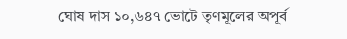ঘোষ দাস ১০,৬৪৭ ভোটে তৃণমূলের অপূর্ব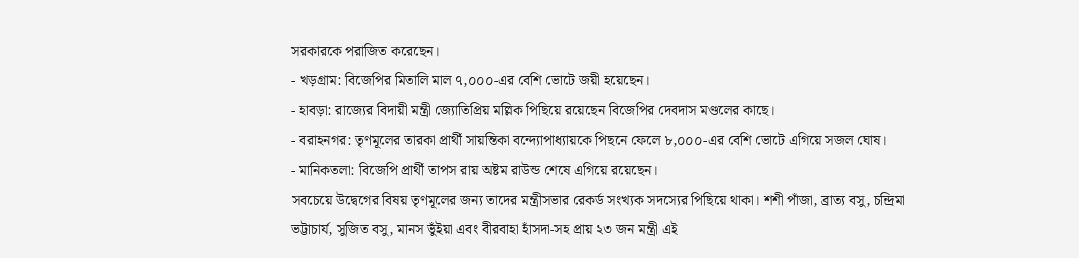সরকারকে পরাজিত করেছেন।
- খড়গ্রাম: বিজেপির মিতালি মাল ৭,০০০-এর বেশি ভোটে জয়ী হয়েছেন।
- হাবড়া: রাজ্যের বিদায়ী মন্ত্রী জ্যোতিপ্রিয় মল্লিক পিছিয়ে রয়েছেন বিজেপির দেবদাস মণ্ডলের কাছে।
- বরাহনগর: তৃণমূলের তারকা প্রার্থী সায়ন্তিকা বন্দ্যোপাধ্যায়কে পিছনে ফেলে ৮,০০০-এর বেশি ভোটে এগিয়ে সজল ঘোষ।
- মানিকতলা: বিজেপি প্রার্থী তাপস রায় অষ্টম রাউন্ড শেষে এগিয়ে রয়েছেন।
সবচেয়ে উদ্বেগের বিষয় তৃণমূলের জন্য তাদের মন্ত্রীসভার রেকর্ড সংখ্যক সদস্যের পিছিয়ে থাকা। শশী পাঁজা, ব্রাত্য বসু, চন্দ্রিমা ভট্টাচার্য, সুজিত বসু, মানস ভুঁইয়া এবং বীরবাহা হাঁসদা-সহ প্রায় ২৩ জন মন্ত্রী এই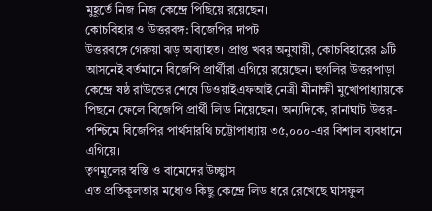মুহূর্তে নিজ নিজ কেন্দ্রে পিছিয়ে রয়েছেন।
কোচবিহার ও উত্তরবঙ্গ: বিজেপির দাপট
উত্তরবঙ্গে গেরুয়া ঝড় অব্যাহত। প্রাপ্ত খবর অনুযায়ী, কোচবিহারের ৯টি আসনেই বর্তমানে বিজেপি প্রার্থীরা এগিয়ে রয়েছেন। হুগলির উত্তরপাড়া কেন্দ্রে ষষ্ঠ রাউন্ডের শেষে ডিওয়াইএফআই নেত্রী মীনাক্ষী মুখোপাধ্যায়কে পিছনে ফেলে বিজেপি প্রার্থী লিড নিয়েছেন। অন্যদিকে, রানাঘাট উত্তর-পশ্চিমে বিজেপির পার্থসারথি চট্টোপাধ্যায় ৩৫,০০০-এর বিশাল ব্যবধানে এগিয়ে।
তৃণমূলের স্বস্তি ও বামেদের উচ্ছ্বাস
এত প্রতিকূলতার মধ্যেও কিছু কেন্দ্রে লিড ধরে রেখেছে ঘাসফুল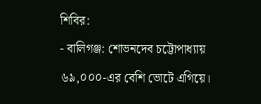শিবির:
- বালিগঞ্জ: শোভনদেব চট্টোপাধ্যায় ৬৯,০০০-এর বেশি ভোটে এগিয়ে।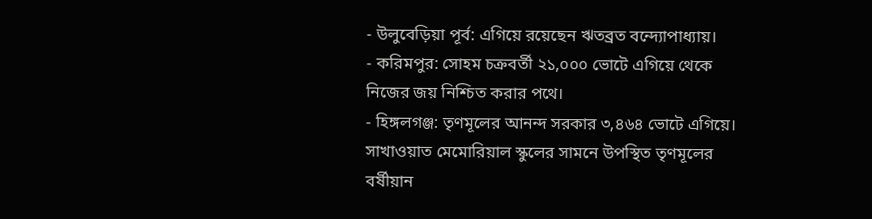- উলুবেড়িয়া পূর্ব: এগিয়ে রয়েছেন ঋতব্রত বন্দ্যোপাধ্যায়।
- করিমপুর: সোহম চক্রবর্তী ২১,০০০ ভোটে এগিয়ে থেকে নিজের জয় নিশ্চিত করার পথে।
- হিঙ্গলগঞ্জ: তৃণমূলের আনন্দ সরকার ৩,৪৬৪ ভোটে এগিয়ে।
সাখাওয়াত মেমোরিয়াল স্কুলের সামনে উপস্থিত তৃণমূলের বর্ষীয়ান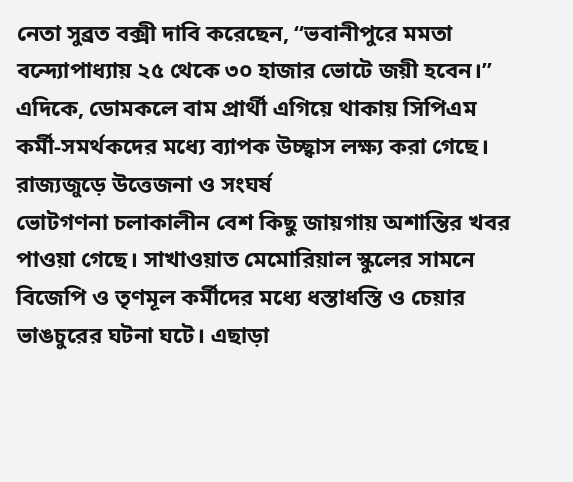নেতা সুব্রত বক্সী দাবি করেছেন, “ভবানীপুরে মমতা বন্দ্যোপাধ্যায় ২৫ থেকে ৩০ হাজার ভোটে জয়ী হবেন।” এদিকে, ডোমকলে বাম প্রার্থী এগিয়ে থাকায় সিপিএম কর্মী-সমর্থকদের মধ্যে ব্যাপক উচ্ছ্বাস লক্ষ্য করা গেছে।
রাজ্যজুড়ে উত্তেজনা ও সংঘর্ষ
ভোটগণনা চলাকালীন বেশ কিছু জায়গায় অশান্তির খবর পাওয়া গেছে। সাখাওয়াত মেমোরিয়াল স্কুলের সামনে বিজেপি ও তৃণমূল কর্মীদের মধ্যে ধস্তাধস্তি ও চেয়ার ভাঙচুরের ঘটনা ঘটে। এছাড়া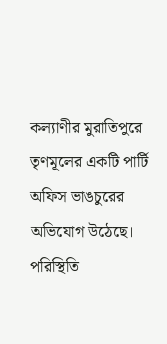কল্যাণীর মুরাতিপুরে তৃণমূলের একটি পার্টি অফিস ভাঙচুরের অভিযোগ উঠেছে। পরিস্থিতি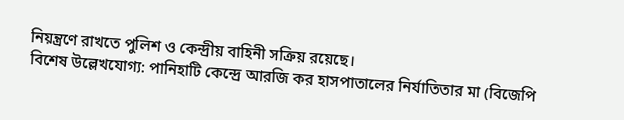নিয়ন্ত্রণে রাখতে পুলিশ ও কেন্দ্রীয় বাহিনী সক্রিয় রয়েছে।
বিশেষ উল্লেখযোগ্য: পানিহাটি কেন্দ্রে আরজি কর হাসপাতালের নির্যাতিতার মা (বিজেপি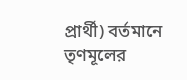প্রার্থী) বর্তমানে তৃণমূলের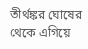তীর্থঙ্কর ঘোষের থেকে এগিয়ে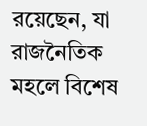রয়েছেন, যা রাজনৈতিক মহলে বিশেষ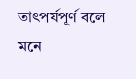তাৎপর্যপূর্ণ বলে মনে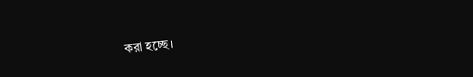করা হচ্ছে।